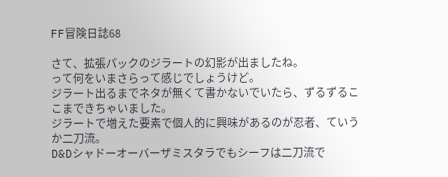FF冒険日誌68

さて、拡張パックのジラートの幻影が出ましたね。
って何をいまさらって感じでしょうけど。
ジラート出るまでネタが無くて書かないでいたら、ずるずるここまできちゃいました。
ジラートで増えた要素で個人的に興味があるのが忍者、ていうか二刀流。
D&Dシャドーオーバーザミスタラでもシーフは二刀流で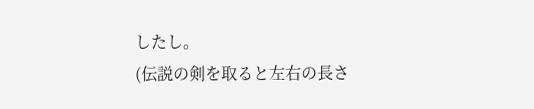したし。
(伝説の剣を取ると左右の長さ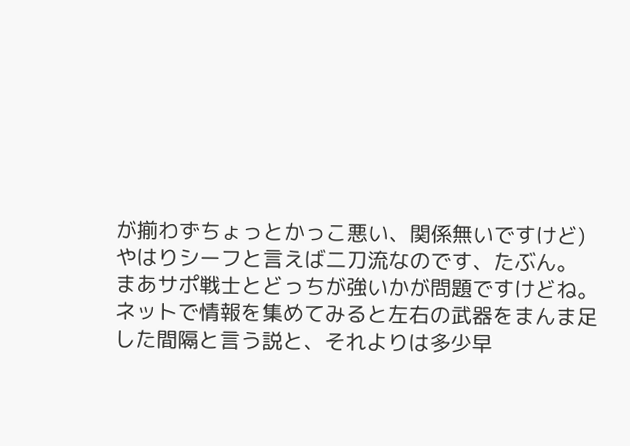が揃わずちょっとかっこ悪い、関係無いですけど)
やはりシーフと言えば二刀流なのです、たぶん。
まあサポ戦士とどっちが強いかが問題ですけどね。
ネットで情報を集めてみると左右の武器をまんま足した間隔と言う説と、それよりは多少早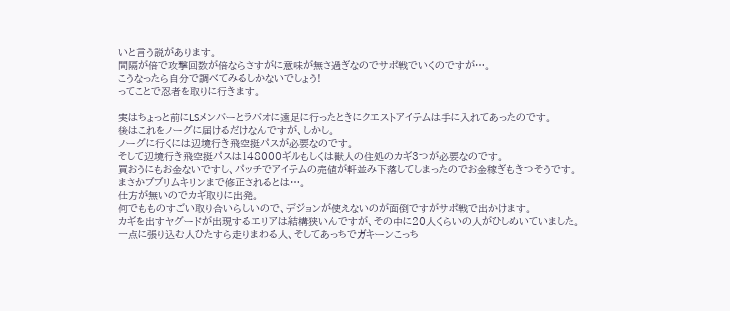いと言う説があります。
間隔が倍で攻撃回数が倍ならさすがに意味が無さ過ぎなのでサポ戦でいくのですが…。
こうなったら自分で調べてみるしかないでしょう!
ってことで忍者を取りに行きます。

実はちょっと前にLSメンバーとラバオに遠足に行ったときにクエストアイテムは手に入れてあったのです。
後はこれをノーグに届けるだけなんですが、しかし。
ノーグに行くには辺境行き飛空挺パスが必要なのです。
そして辺境行き飛空挺パスは148000ギルもしくは獣人の住処のカギ3つが必要なのです。
買おうにもお金ないですし、パッチでアイテムの売値が軒並み下落してしまったのでお金稼ぎもきつそうです。
まさかブブリムキリンまで修正されるとは…。
仕方が無いのでカギ取りに出発。
何でもものすごい取り合いらしいので、デジョンが使えないのが面倒ですがサポ戦で出かけます。
カギを出すヤグードが出現するエリアは結構狭いんですが、その中に20人くらいの人がひしめいていました。
一点に張り込む人ひたすら走りまわる人、そしてあっちでガキーンこっち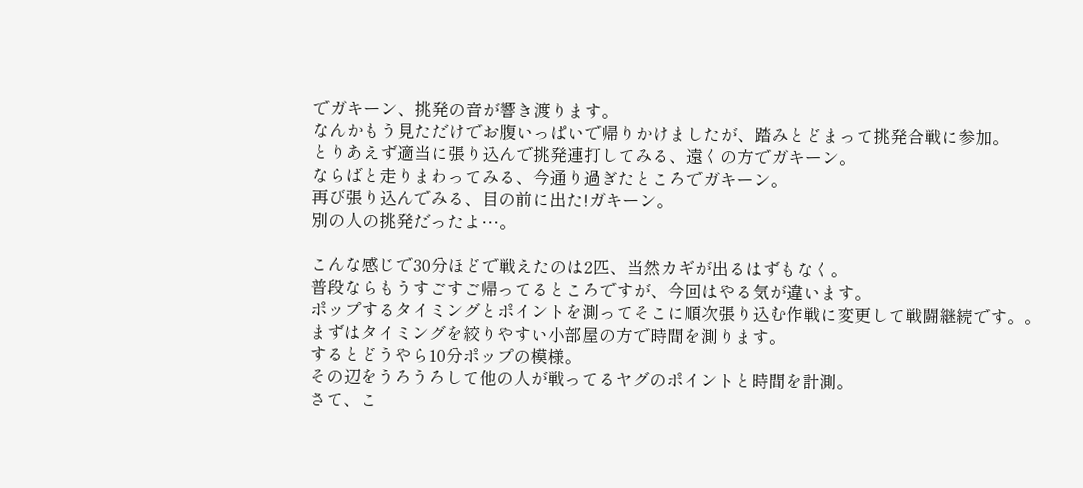でガキーン、挑発の音が響き渡ります。
なんかもう見ただけでお腹いっぱいで帰りかけましたが、踏みとどまって挑発合戦に参加。
とりあえず適当に張り込んで挑発連打してみる、遠くの方でガキーン。
ならばと走りまわってみる、今通り過ぎたところでガキーン。
再び張り込んでみる、目の前に出た!ガキーン。
別の人の挑発だったよ…。

こんな感じで30分ほどで戦えたのは2匹、当然カギが出るはずもなく。
普段ならもうすごすご帰ってるところですが、今回はやる気が違います。
ポップするタイミングとポイントを測ってそこに順次張り込む作戦に変更して戦闘継続です。。
まずはタイミングを絞りやすい小部屋の方で時間を測ります。
するとどうやら10分ポップの模様。
その辺をうろうろして他の人が戦ってるヤグのポイントと時間を計測。
さて、こ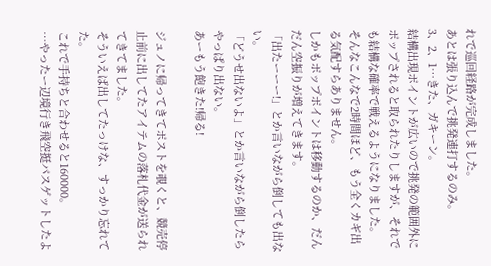れで巡回経路が完成しました。
あとは張り込んで挑発連打するのみ。
3、2、1…きた、ガキーン。
結構出現ポイントが広いので挑発の範囲外にポップされると取られたりしますが、それでも結構な確率で戦えるようになりました。
そんなこんなで2時間ほど、もう全くカギ出る気配すらありません。
しかもポップポイントは移動するのか、だんだん空振りが増えてきます。
「出たーーー!」とか言いながら倒しても出ない。
「どうせ出ないよ」とか言いながら倒したらやっぱり出ない。
あーもう飽きた!帰る!

ジュノに帰ってきてポストを覗くと、競売停止前に出してたアイテムの落札代金が送られてきてました。
そういえば出してたっけな、すっかり忘れてた。
これで手持ちと合わせると160000。
…やったー辺境行き飛空挺パスゲットしたよ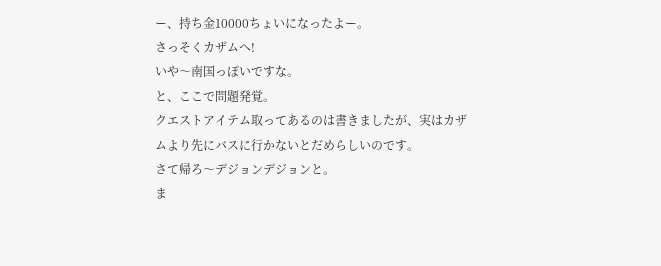ー、持ち金10000ちょいになったよー。
さっそくカザムへ!
いや〜南国っぽいですな。
と、ここで問題発覚。
クエストアイテム取ってあるのは書きましたが、実はカザムより先にバスに行かないとだめらしいのです。
さて帰ろ〜デジョンデジョンと。
ま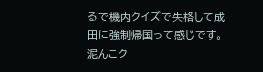るで機内クイズで失格して成田に強制帰国って感じです。
泥んこク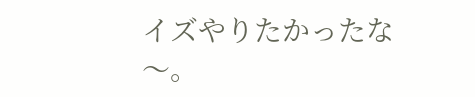イズやりたかったな〜。